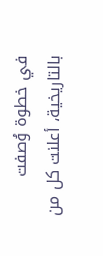في خطوة وُصفت بالتاريخية، أعلنت كل من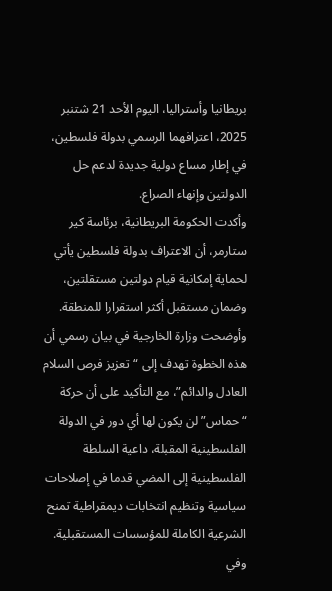بريطانيا وأستراليا، اليوم الأحد 21 شتنبر 2025، اعترافهما الرسمي بدولة فلسطين، في إطار مساع دولية جديدة لدعم حل الدولتين وإنهاء الصراع.
وأكدت الحكومة البريطانية، برئاسة كير ستارمر، أن الاعتراف بدولة فلسطين يأتي لحماية إمكانية قيام دولتين مستقلتين، وضمان مستقبل أكثر استقرارا للمنطقة.
وأوضحت وزارة الخارجية في بيان رسمي أن هذه الخطوة تهدف إلى “تعزيز فرص السلام العادل والدائم”، مع التأكيد على أن حركة “حماس” لن يكون لها أي دور في الدولة الفلسطينية المقبلة، داعية السلطة الفلسطينية إلى المضي قدما في إصلاحات سياسية وتنظيم انتخابات ديمقراطية تمنح الشرعية الكاملة للمؤسسات المستقبلية.
وفي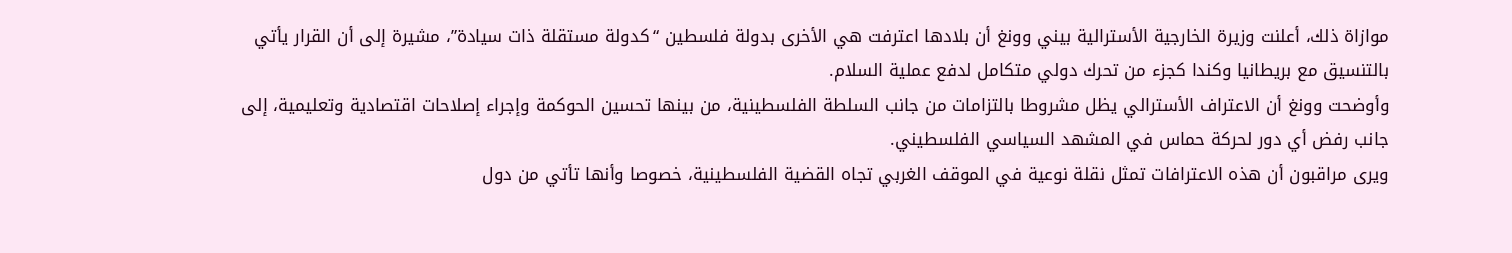موازاة ذلك، أعلنت وزيرة الخارجية الأسترالية بيني وونغ أن بلادها اعترفت هي الأخرى بدولة فلسطين “كدولة مستقلة ذات سيادة”، مشيرة إلى أن القرار يأتي بالتنسيق مع بريطانيا وكندا كجزء من تحرك دولي متكامل لدفع عملية السلام.
وأوضحت وونغ أن الاعتراف الأسترالي يظل مشروطا بالتزامات من جانب السلطة الفلسطينية، من بينها تحسين الحوكمة وإجراء إصلاحات اقتصادية وتعليمية، إلى جانب رفض أي دور لحركة حماس في المشهد السياسي الفلسطيني.
ويرى مراقبون أن هذه الاعترافات تمثل نقلة نوعية في الموقف الغربي تجاه القضية الفلسطينية، خصوصا وأنها تأتي من دول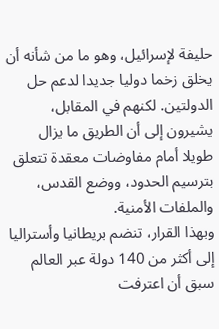حليفة لإسرائيل، وهو ما من شأنه أن يخلق زخما دوليا جديدا لدعم حل الدولتين. لكنهم في المقابل، يشيرون إلى أن الطريق ما يزال طويلا أمام مفاوضات معقدة تتعلق بترسيم الحدود، ووضع القدس، والملفات الأمنية.
وبهذا القرار، تنضم بريطانيا وأستراليا إلى أكثر من 140 دولة عبر العالم سبق أن اعترفت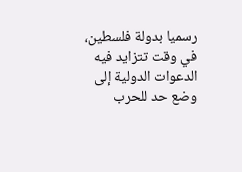رسميا بدولة فلسطين، في وقت تتزايد فيه الدعوات الدولية إلى وضع حد للحرب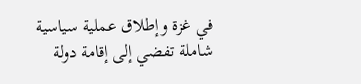في غزة وإطلاق عملية سياسية شاملة تفضي إلى إقامة دولة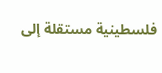فلسطينية مستقلة إلى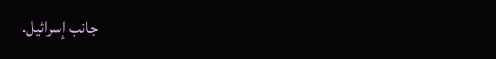جانب إسرائيل.